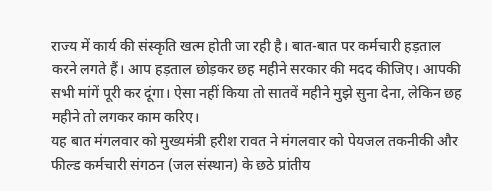राज्य में कार्य की संस्कृति खत्म होती जा रही है। बात-बात पर कर्मचारी हड़ताल करने लगते हैं। आप हड़ताल छोड़कर छह महीने सरकार की मदद कीजिए। आपकी सभी मांगें पूरी कर दूंगा। ऐसा नहीं किया तो सातवें महीने मुझे सुना देना, लेकिन छह महीने तो लगकर काम करिए।
यह बात मंगलवार को मुख्यमंत्री हरीश रावत ने मंगलवार को पेयजल तकनीकी और फील्ड कर्मचारी संगठन (जल संस्थान) के छठे प्रांतीय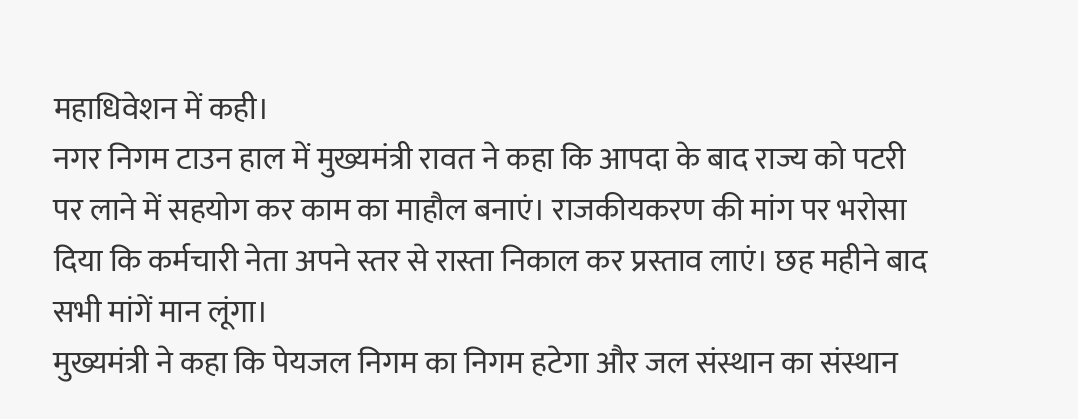महाधिवेशन में कही।
नगर निगम टाउन हाल में मुख्यमंत्री रावत ने कहा कि आपदा के बाद राज्य को पटरी पर लाने में सहयोग कर काम का माहौल बनाएं। राजकीयकरण की मांग पर भरोसा दिया कि कर्मचारी नेता अपने स्तर से रास्ता निकाल कर प्रस्ताव लाएं। छह महीने बाद सभी मांगें मान लूंगा।
मुख्यमंत्री ने कहा कि पेयजल निगम का निगम हटेगा और जल संस्थान का संस्थान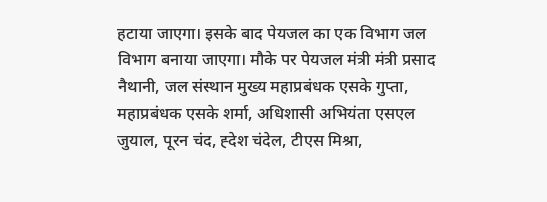हटाया जाएगा। इसके बाद पेयजल का एक विभाग जल विभाग बनाया जाएगा। मौके पर पेयजल मंत्री मंत्री प्रसाद नैथानी, जल संस्थान मुख्य महाप्रबंधक एसके गुप्ता, महाप्रबंधक एसके शर्मा, अधिशासी अभियंता एसएल जुयाल, पूरन चंद, ह्देश चंदेल, टीएस मिश्रा,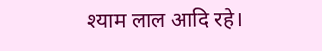श्याम लाल आदि रहे।